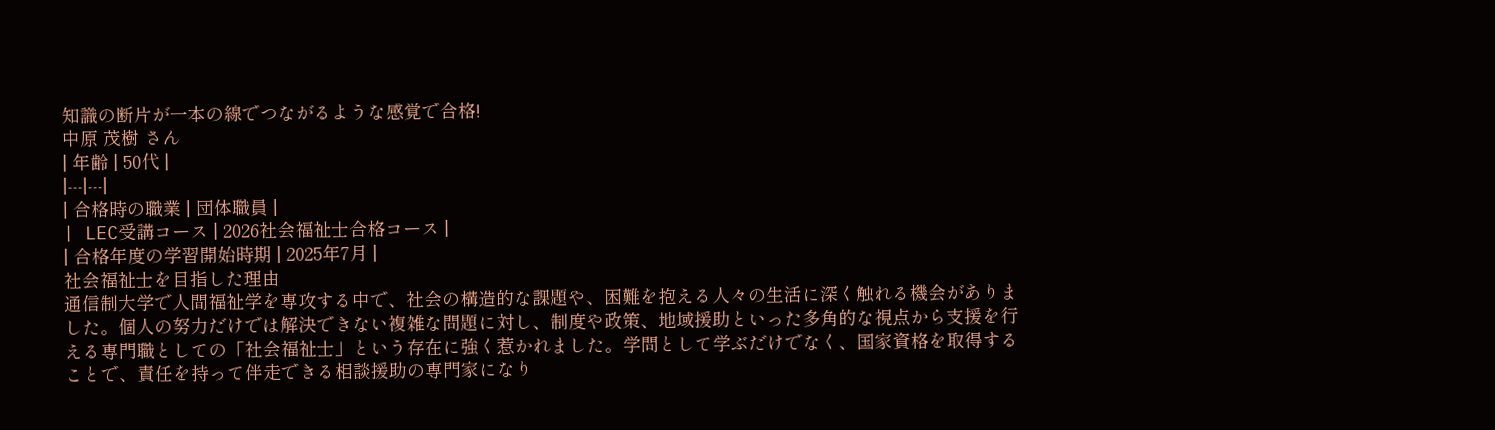知識の断片が一本の線でつながるような感覚で合格!
中原 茂樹 さん
| 年齢 | 50代 |
|---|---|
| 合格時の職業 | 団体職員 |
| LEC受講コース | 2026社会福祉士合格コース |
| 合格年度の学習開始時期 | 2025年7月 |
社会福祉士を目指した理由
通信制大学で人間福祉学を専攻する中で、社会の構造的な課題や、困難を抱える人々の生活に深く触れる機会がありました。個人の努力だけでは解決できない複雑な問題に対し、制度や政策、地域援助といった多角的な視点から支援を行える専門職としての「社会福祉士」という存在に強く惹かれました。学問として学ぶだけでなく、国家資格を取得することで、責任を持って伴走できる相談援助の専門家になり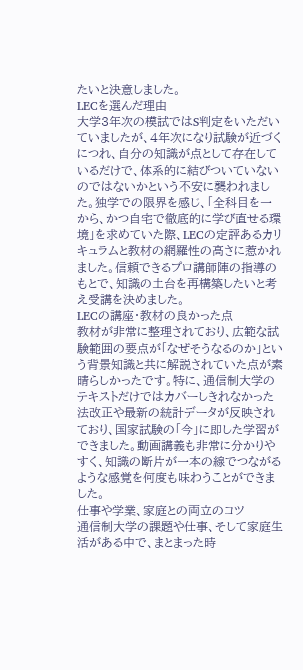たいと決意しました。
LECを選んだ理由
大学3年次の模試ではS判定をいただいていましたが、4年次になり試験が近づくにつれ、自分の知識が点として存在しているだけで、体系的に結びついていないのではないかという不安に襲われました。独学での限界を感じ、「全科目を一から、かつ自宅で徹底的に学び直せる環境」を求めていた際、LECの定評あるカリキュラムと教材の網羅性の高さに惹かれました。信頼できるプロ講師陣の指導のもとで、知識の土台を再構築したいと考え受講を決めました。
LECの講座・教材の良かった点
教材が非常に整理されており、広範な試験範囲の要点が「なぜそうなるのか」という背景知識と共に解説されていた点が素晴らしかったです。特に、通信制大学のテキストだけではカバーしきれなかった法改正や最新の統計データが反映されており、国家試験の「今」に即した学習ができました。動画講義も非常に分かりやすく、知識の断片が一本の線でつながるような感覚を何度も味わうことができました。
仕事や学業、家庭との両立のコツ
通信制大学の課題や仕事、そして家庭生活がある中で、まとまった時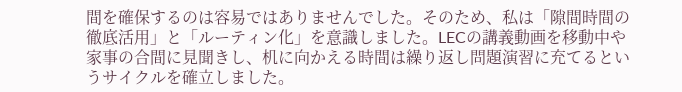間を確保するのは容易ではありませんでした。そのため、私は「隙間時間の徹底活用」と「ルーティン化」を意識しました。LECの講義動画を移動中や家事の合間に見聞きし、机に向かえる時間は繰り返し問題演習に充てるというサイクルを確立しました。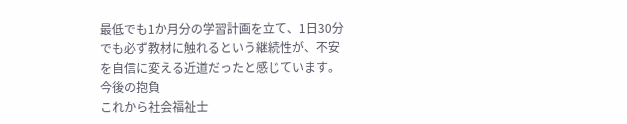最低でも1か月分の学習計画を立て、1日30分でも必ず教材に触れるという継続性が、不安を自信に変える近道だったと感じています。
今後の抱負
これから社会福祉士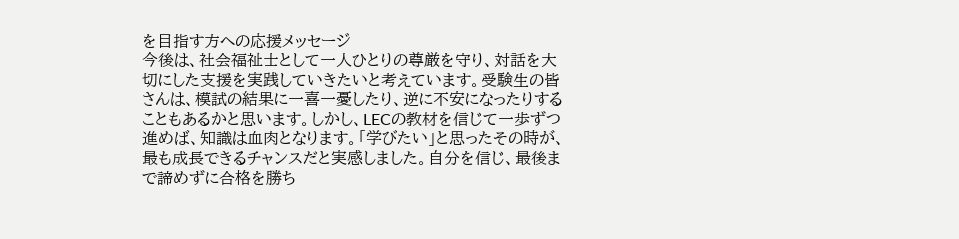を目指す方への応援メッセージ
今後は、社会福祉士として一人ひとりの尊厳を守り、対話を大切にした支援を実践していきたいと考えています。受験生の皆さんは、模試の結果に一喜一憂したり、逆に不安になったりすることもあるかと思います。しかし、LECの教材を信じて一歩ずつ進めば、知識は血肉となります。「学びたい」と思ったその時が、最も成長できるチャンスだと実感しました。自分を信じ、最後まで諦めずに合格を勝ち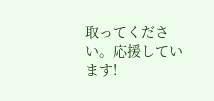取ってください。応援しています!